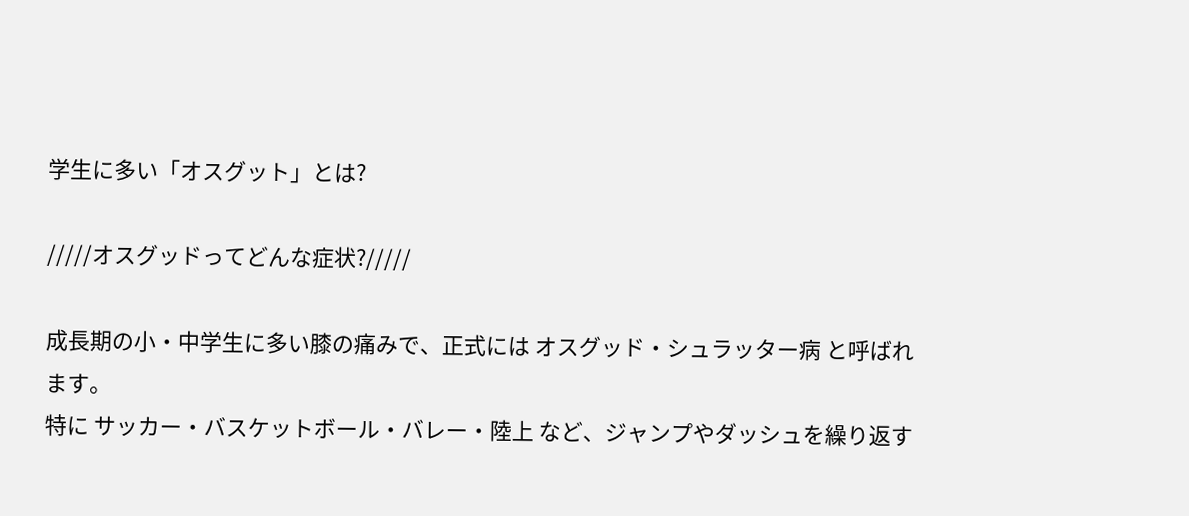学生に多い「オスグット」とは?

/////オスグッドってどんな症状?/////

成長期の小・中学生に多い膝の痛みで、正式には オスグッド・シュラッター病 と呼ばれます。
特に サッカー・バスケットボール・バレー・陸上 など、ジャンプやダッシュを繰り返す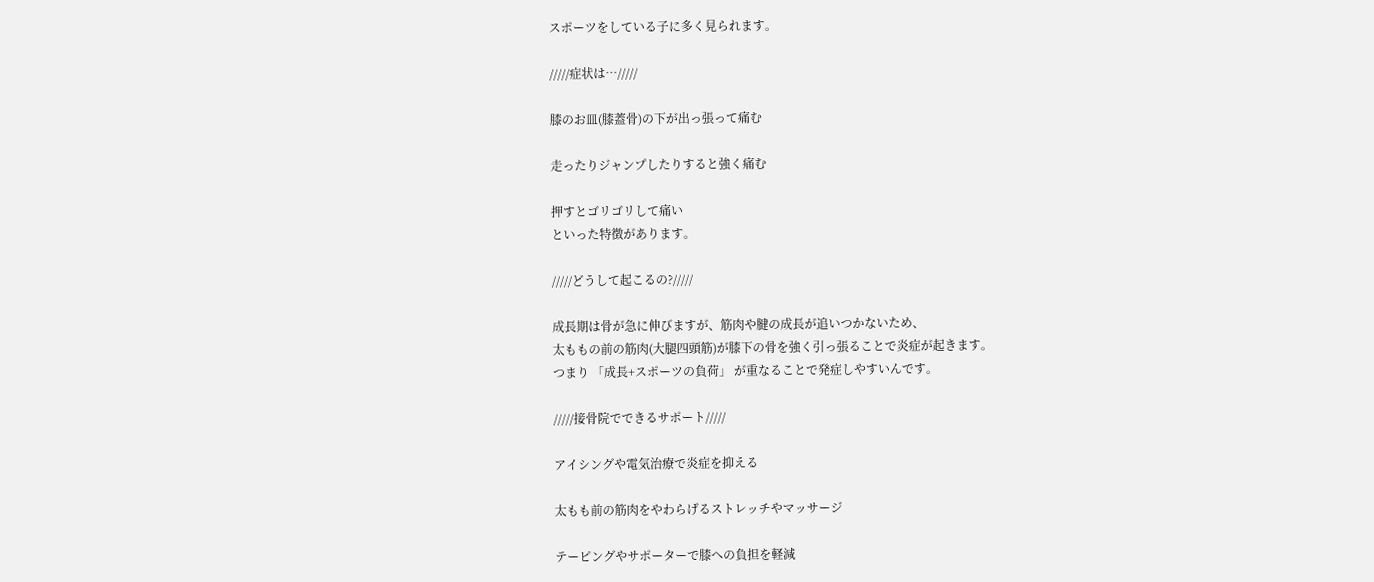スポーツをしている子に多く見られます。

/////症状は…/////

膝のお皿(膝蓋骨)の下が出っ張って痛む

走ったりジャンプしたりすると強く痛む

押すとゴリゴリして痛い
といった特徴があります。

/////どうして起こるの?/////

成長期は骨が急に伸びますが、筋肉や腱の成長が追いつかないため、
太ももの前の筋肉(大腿四頭筋)が膝下の骨を強く引っ張ることで炎症が起きます。
つまり 「成長+スポーツの負荷」 が重なることで発症しやすいんです。

/////接骨院でできるサポート/////

アイシングや電気治療で炎症を抑える

太もも前の筋肉をやわらげるストレッチやマッサージ

テーピングやサポーターで膝への負担を軽減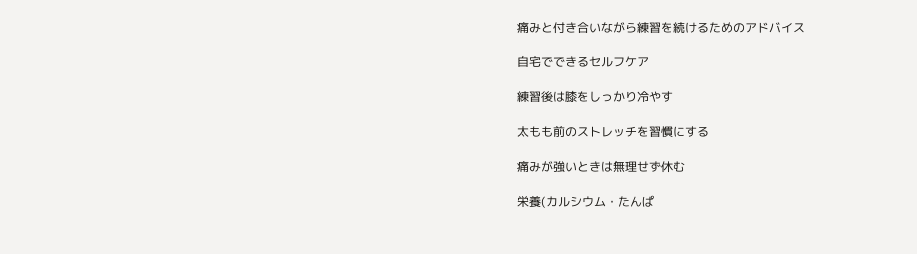痛みと付き合いながら練習を続けるためのアドバイス

自宅でできるセルフケア

練習後は膝をしっかり冷やす

太もも前のストレッチを習慣にする

痛みが強いときは無理せず休む

栄養(カルシウム・たんぱ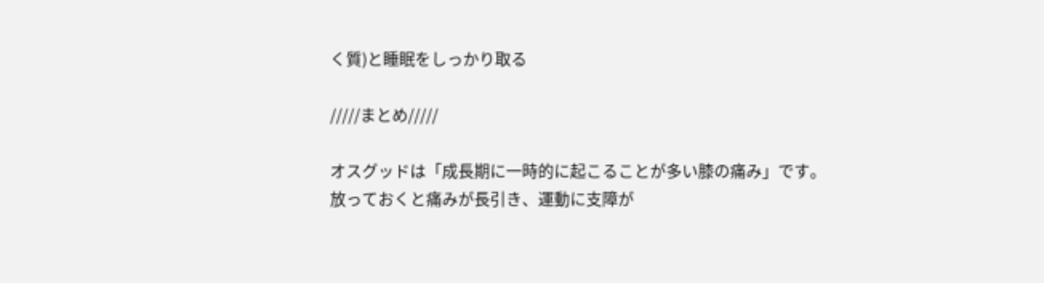く質)と睡眠をしっかり取る

/////まとめ/////

オスグッドは「成長期に一時的に起こることが多い膝の痛み」です。
放っておくと痛みが長引き、運動に支障が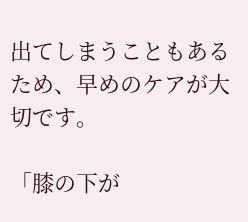出てしまうこともあるため、早めのケアが大切です。

「膝の下が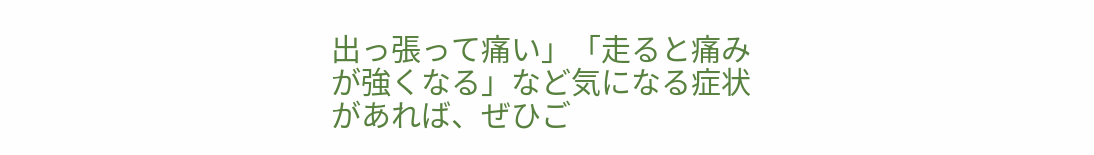出っ張って痛い」「走ると痛みが強くなる」など気になる症状があれば、ぜひご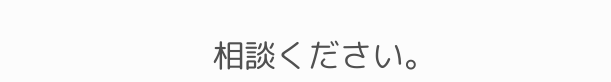相談ください。